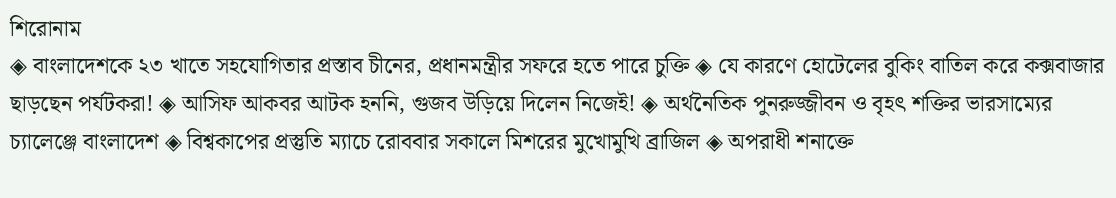শিরোনাম
◈ বাংলাদেশকে ২৩ খাতে সহযোগিতার প্রস্তাব চীনের, প্রধানমন্ত্রীর সফরে হতে পারে চুক্তি ◈ যে কারণে হোটেলের বুকিং বাতিল করে কক্সবাজার ছাড়ছেন পর্যটকরা! ◈ আসিফ আকবর আটক হননি, গুজব উড়িয়ে দিলেন নিজেই! ◈ অর্থনৈতিক পুনরুজ্জীবন ও বৃহৎ শক্তির ভারসাম্যের চ্যালেঞ্জে বাংলাদেশ ◈ বিশ্বকা‌পের প্রস্তু‌তি ম‌্যা‌চে ‌রোববার সকা‌লে মিশরের মুখোমুখি ব্রাজিল ◈ অপরাধী শনাক্তে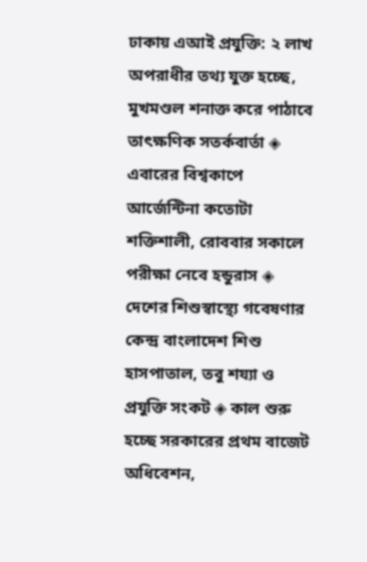ঢাকায় এআই প্রযুক্তি: ২ লাখ অপরাধীর তথ্য যুক্ত হচ্ছে, মুখমণ্ডল শনাক্ত করে পাঠাবে তাৎক্ষণিক সতর্কবার্তা ◈ এবা‌রের বিশ্বকা‌পে আ‌র্জেন্টিনা ক‌তোটা শ‌ক্তিশালী, রোববার সকা‌লে পরীক্ষা নে‌বে হন্ডুরাস ◈ দেশের শিশুস্বাস্থ্যে গবেষণার কেন্দ্র বাংলাদেশ শিশু হাসপাতাল, তবু শয্যা ও প্রযুক্তি সংকট ◈ কাল শুরু হচ্ছে সরকারের প্রথম বাজেট অধিবেশন,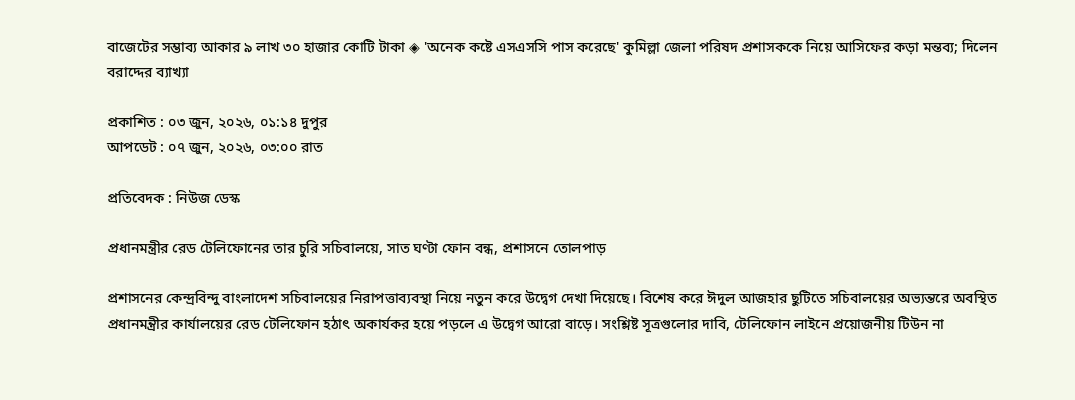বাজেটের সম্ভাব্য আকার ৯ লাখ ৩০ হাজার কোটি টাকা ◈ 'অনেক কষ্টে এসএসসি পাস করেছে' কুমিল্লা জেলা পরিষদ প্রশাসককে নিয়ে আসিফের কড়া মন্তব্য; দিলেন বরাদ্দের ব্যাখ্যা

প্রকাশিত : ০৩ জুন, ২০২৬, ০১:১৪ দুপুর
আপডেট : ০৭ জুন, ২০২৬, ০৩:০০ রাত

প্রতিবেদক : নিউজ ডেস্ক

প্রধানমন্ত্রীর রেড টেলিফোনের তার চুরি সচিবালয়ে, সাত ঘণ্টা ফোন বন্ধ, প্রশাসনে তোলপাড়

প্রশাসনের কেন্দ্রবিন্দু বাংলাদেশ সচিবালয়ের নিরাপত্তাব্যবস্থা নিয়ে নতুন করে উদ্বেগ দেখা দিয়েছে। বিশেষ করে ঈদুল আজহার ছুটিতে সচিবালয়ের অভ্যন্তরে অবস্থিত প্রধানমন্ত্রীর কার্যালয়ের রেড টেলিফোন হঠাৎ অকার্যকর হয়ে পড়লে এ উদ্বেগ আরো বাড়ে। সংশ্লিষ্ট সূত্রগুলোর দাবি, টেলিফোন লাইনে প্রয়োজনীয় টিউন না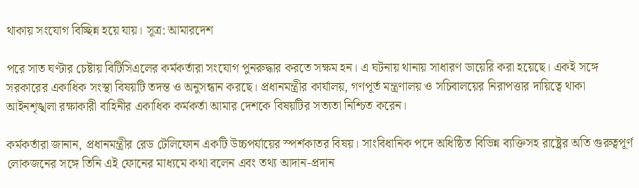থাকায় সংযোগ বিচ্ছিন্ন হয়ে যায়। সূত্র: আমারদেশ

পরে সাত ঘণ্টার চেষ্টায় বিটিসিএলের কর্মকর্তারা সংযোগ পুনরুদ্ধার করতে সক্ষম হন। এ ঘটনায় থানায় সাধারণ ডায়েরি করা হয়েছে। একই সঙ্গে সরকারের একাধিক সংস্থা বিষয়টি তদন্ত ও অনুসন্ধান করছে। প্রধানমন্ত্রীর কার্যালয়, গণপূর্ত মন্ত্রণালয় ও সচিবালয়ের নিরাপত্তার দায়িত্বে থাকা আইনশৃঙ্খলা রক্ষাকারী বাহিনীর একাধিক কর্মকর্তা আমার দেশকে বিষয়টির সত্যতা নিশ্চিত করেন।

কর্মকর্তারা জানান, প্রধানমন্ত্রীর রেড টেলিফোন একটি উচ্চপর্যায়ের স্পর্শকাতর বিষয়। সাংবিধানিক পদে অধিষ্ঠিত বিভিন্ন ব্যক্তিসহ রাষ্ট্রের অতি গুরুত্বপূর্ণ লোকজনের সঙ্গে তিনি এই ফোনের মাধ্যমে কথা বলেন এবং তথ্য আদান-প্রদান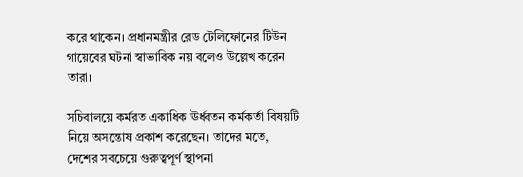করে থাকেন। প্রধানমন্ত্রীর রেড টেলিফোনের টিউন গায়েবের ঘটনা স্বাভাবিক নয় বলেও উল্লেখ করেন তারা।

সচিবালয়ে কর্মরত একাধিক ঊর্ধ্বতন কর্মকর্তা বিষয়টি নিয়ে অসন্তোষ প্রকাশ করেছেন। তাদের মতে, দেশের সবচেয়ে গুরুত্বপূর্ণ স্থাপনা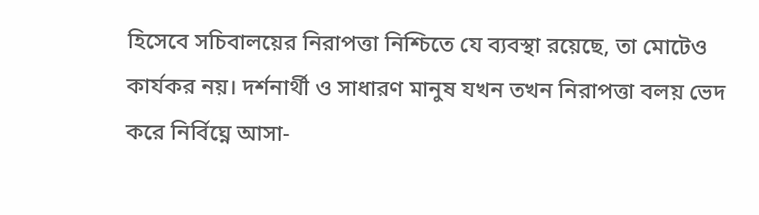হিসেবে সচিবালয়ের নিরাপত্তা নিশ্চিতে যে ব্যবস্থা রয়েছে, তা মোটেও কার্যকর নয়। দর্শনার্থী ও সাধারণ মানুষ যখন তখন নিরাপত্তা বলয় ভেদ করে নির্বিঘ্নে আসা-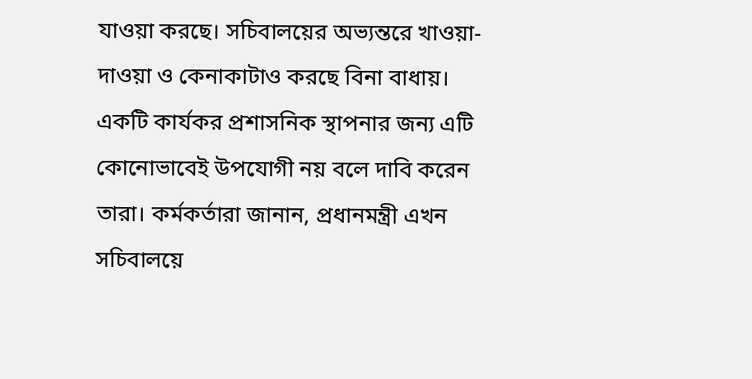যাওয়া করছে। সচিবালয়ের অভ্যন্তরে খাওয়া-দাওয়া ও কেনাকাটাও করছে বিনা বাধায়। একটি কার্যকর প্রশাসনিক স্থাপনার জন্য এটি কোনোভাবেই উপযোগী নয় বলে দাবি করেন তারা। কর্মকর্তারা জানান, প্রধানমন্ত্রী এখন সচিবালয়ে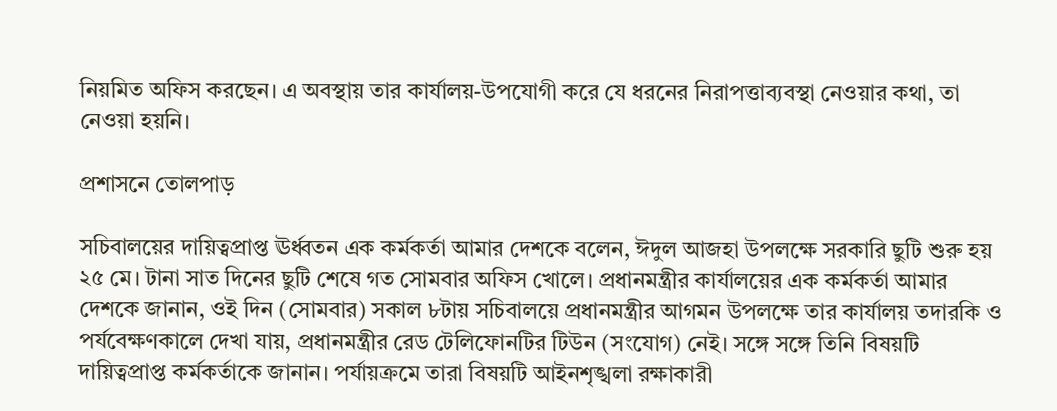নিয়মিত অফিস করছেন। এ অবস্থায় তার কার্যালয়-উপযোগী করে যে ধরনের নিরাপত্তাব্যবস্থা নেওয়ার কথা, তা নেওয়া হয়নি।

প্রশাসনে তোলপাড়

সচিবালয়ের দায়িত্বপ্রাপ্ত ঊর্ধ্বতন এক কর্মকর্তা আমার দেশকে বলেন, ঈদুল আজহা উপলক্ষে সরকারি ছুটি শুরু হয় ২৫ মে। টানা সাত দিনের ছুটি শেষে গত সোমবার অফিস খোলে। প্রধানমন্ত্রীর কার্যালয়ের এক কর্মকর্তা আমার দেশকে জানান, ওই দিন (সোমবার) সকাল ৮টায় সচিবালয়ে প্রধানমন্ত্রীর আগমন উপলক্ষে তার কার্যালয় তদারকি ও পর্যবেক্ষণকালে দেখা যায়, প্রধানমন্ত্রীর রেড টেলিফোনটির টিউন (সংযোগ) নেই। সঙ্গে সঙ্গে তিনি বিষয়টি দায়িত্বপ্রাপ্ত কর্মকর্তাকে জানান। পর্যায়ক্রমে তারা বিষয়টি আইনশৃঙ্খলা রক্ষাকারী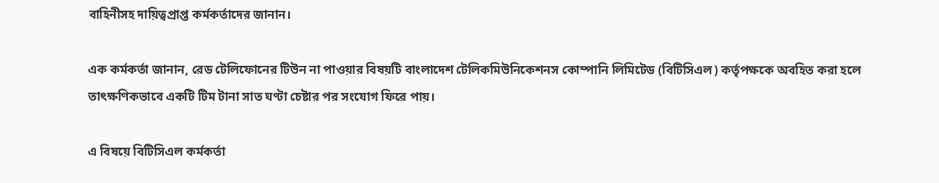বাহিনীসহ দায়িত্বপ্রাপ্ত কর্মকর্তাদের জানান।

এক কর্মকর্তা জানান, রেড টেলিফোনের টিউন না পাওয়ার বিষয়টি বাংলাদেশ টেলিকমিউনিকেশনস কোম্পানি লিমিটেড (বিটিসিএল) কর্তৃপক্ষকে অবহিত করা হলে তাৎক্ষণিকভাবে একটি টিম টানা সাত ঘণ্টা চেষ্টার পর সংযোগ ফিরে পায়।

এ বিষয়ে বিটিসিএল কর্মকর্তা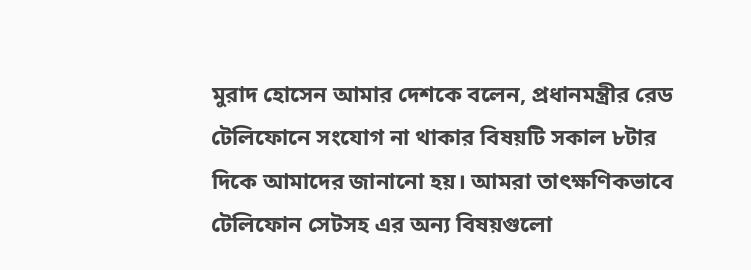মুরাদ হোসেন আমার দেশকে বলেন, প্রধানমন্ত্রীর রেড টেলিফোনে সংযোগ না থাকার বিষয়টি সকাল ৮টার দিকে আমাদের জানানো হয়। আমরা তাৎক্ষণিকভাবে টেলিফোন সেটসহ এর অন্য বিষয়গুলো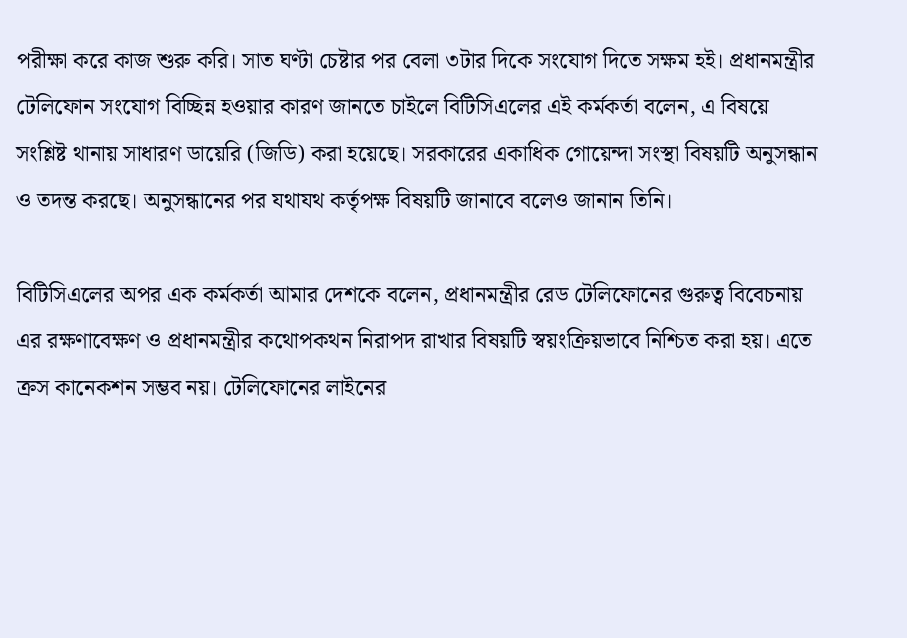পরীক্ষা করে কাজ শুরু করি। সাত ঘণ্টা চেষ্টার পর বেলা ৩টার দিকে সংযোগ দিতে সক্ষম হই। প্রধানমন্ত্রীর টেলিফোন সংযোগ বিচ্ছিন্ন হওয়ার কারণ জানতে চাইলে বিটিসিএলের এই কর্মকর্তা বলেন, এ বিষয়ে সংশ্লিষ্ট থানায় সাধারণ ডায়েরি (জিডি) করা হয়েছে। সরকারের একাধিক গোয়েন্দা সংস্থা বিষয়টি অনুসন্ধান ও তদন্ত করছে। অনুসন্ধানের পর যথাযথ কর্তৃপক্ষ বিষয়টি জানাবে বলেও জানান তিনি।

বিটিসিএলের অপর এক কর্মকর্তা আমার দেশকে বলেন, প্রধানমন্ত্রীর রেড টেলিফোনের গুরুত্ব বিবেচনায় এর রক্ষণাবেক্ষণ ও প্রধানমন্ত্রীর কথোপকথন নিরাপদ রাখার বিষয়টি স্বয়ংক্রিয়ভাবে নিশ্চিত করা হয়। এতে ক্রস কানেকশন সম্ভব নয়। টেলিফোনের লাইনের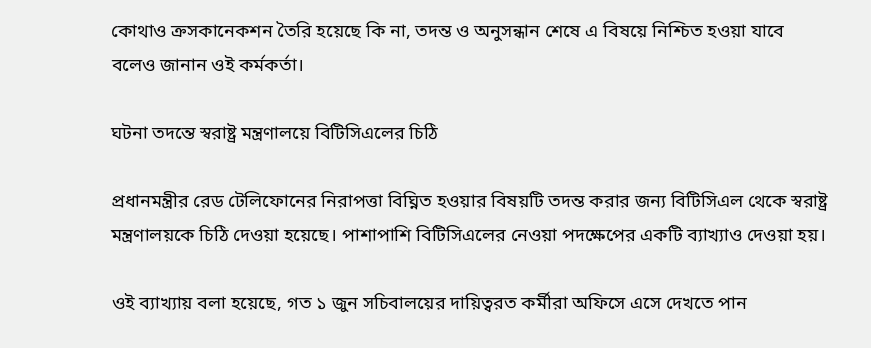কোথাও ক্রসকানেকশন তৈরি হয়েছে কি না, তদন্ত ও অনুসন্ধান শেষে এ বিষয়ে নিশ্চিত হওয়া যাবে বলেও জানান ওই কর্মকর্তা।

ঘটনা তদন্তে স্বরাষ্ট্র মন্ত্রণালয়ে বিটিসিএলের চিঠি

প্রধানমন্ত্রীর রেড টেলিফোনের নিরাপত্তা বিঘ্নিত হওয়ার বিষয়টি তদন্ত করার জন্য বিটিসিএল থেকে স্বরাষ্ট্র মন্ত্রণালয়কে চিঠি দেওয়া হয়েছে। পাশাপাশি বিটিসিএলের নেওয়া পদক্ষেপের একটি ব্যাখ্যাও দেওয়া হয়।

ওই ব্যাখ্যায় বলা হয়েছে, গত ১ জুন সচিবালয়ের দায়িত্বরত কর্মীরা অফিসে এসে দেখতে পান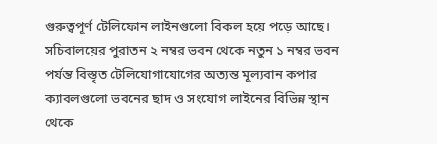গুরুত্বপূর্ণ টেলিফোন লাইনগুলো বিকল হয়ে পড়ে আছে। সচিবালয়ের পুরাতন ২ নম্বর ভবন থেকে নতুন ১ নম্বর ভবন পর্যন্ত বিস্তৃত টেলিযোগাযোগের অত্যন্ত মূল্যবান কপার ক্যাবলগুলো ভবনের ছাদ ও সংযোগ লাইনের বিভিন্ন স্থান থেকে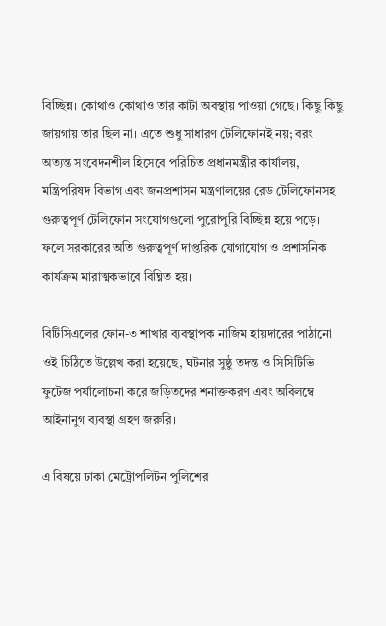বিচ্ছিন্ন। কোথাও কোথাও তার কাটা অবস্থায় পাওয়া গেছে। কিছু কিছু জায়গায় তার ছিল না। এতে শুধু সাধারণ টেলিফোনই নয়; বরং অত্যন্ত সংবেদনশীল হিসেবে পরিচিত প্রধানমন্ত্রীর কার্যালয়, মন্ত্রিপরিষদ বিভাগ এবং জনপ্রশাসন মন্ত্রণালয়ের রেড টেলিফোনসহ গুরুত্বপূর্ণ টেলিফোন সংযোগগুলো পুরোপুরি বিচ্ছিন্ন হয়ে পড়ে। ফলে সরকারের অতি গুরুত্বপূর্ণ দাপ্তরিক যোগাযোগ ও প্রশাসনিক কার্যক্রম মারাত্মকভাবে বিঘ্নিত হয়।

বিটিসিএলের ফোন-৩ শাখার ব্যবস্থাপক নাজিম হায়দারের পাঠানো ওই চিঠিতে উল্লেখ করা হয়েছে, ঘটনার সুষ্ঠু তদন্ত ও সিসিটিভি ফুটেজ পর্যালোচনা করে জড়িতদের শনাক্তকরণ এবং অবিলম্বে আইনানুগ ব্যবস্থা গ্রহণ জরুরি।

এ বিষয়ে ঢাকা মেট্রোপলিটন পুলিশের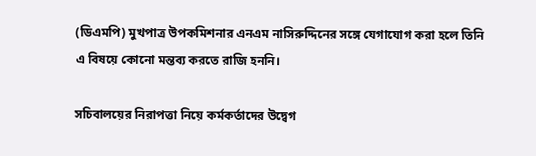(ডিএমপি) মুখপাত্র উপকমিশনার এনএম নাসিরুদ্দিনের সঙ্গে যেগাযোগ করা হলে তিনি এ বিষয়ে কোনো মন্তব্য করতে রাজি হননি।

সচিবালয়ের নিরাপত্তা নিয়ে কর্মকর্তাদের উদ্বেগ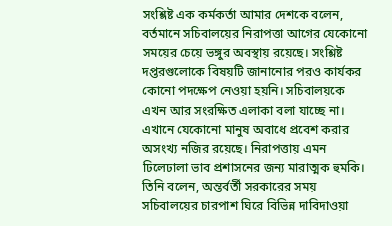সংশ্লিষ্ট এক কর্মকর্তা আমার দেশকে বলেন, বর্তমানে সচিবালয়ের নিরাপত্তা আগের যেকোনো সময়ের চেয়ে ভঙ্গুর অবস্থায় রয়েছে। সংশ্লিষ্ট দপ্তরগুলোকে বিষয়টি জানানোর পরও কার্যকর কোনো পদক্ষেপ নেওয়া হয়নি। সচিবালয়কে এখন আর সংরক্ষিত এলাকা বলা যাচ্ছে না। এখানে যেকোনো মানুষ অবাধে প্রবেশ করার অসংখ্য নজির রয়েছে। নিরাপত্তায় এমন ঢিলেঢালা ভাব প্রশাসনের জন্য মারাত্মক হুমকি। তিনি বলেন, অন্তর্বর্তী সরকারের সময় সচিবালয়ের চারপাশ ঘিরে বিভিন্ন দাবিদাওয়া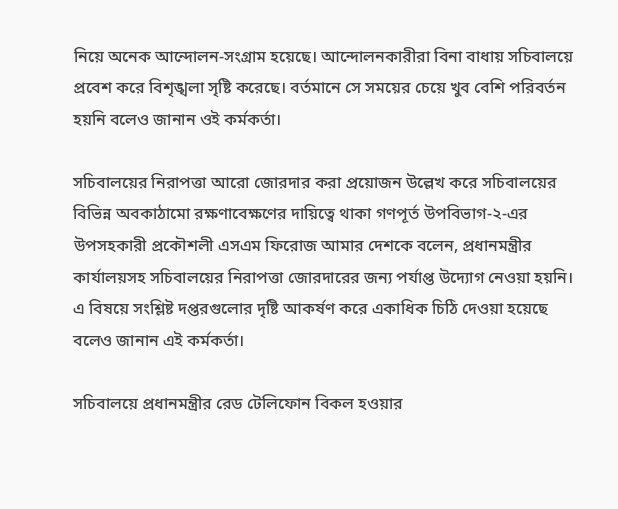নিয়ে অনেক আন্দোলন-সংগ্রাম হয়েছে। আন্দোলনকারীরা বিনা বাধায় সচিবালয়ে প্রবেশ করে বিশৃঙ্খলা সৃষ্টি করেছে। বর্তমানে সে সময়ের চেয়ে খুব বেশি পরিবর্তন হয়নি বলেও জানান ওই কর্মকর্তা।

সচিবালয়ের নিরাপত্তা আরো জোরদার করা প্রয়োজন উল্লেখ করে সচিবালয়ের বিভিন্ন অবকাঠামো রক্ষণাবেক্ষণের দায়িত্বে থাকা গণপূর্ত উপবিভাগ-২-এর উপসহকারী প্রকৌশলী এসএম ফিরোজ আমার দেশকে বলেন, প্রধানমন্ত্রীর কার্যালয়সহ সচিবালয়ের নিরাপত্তা জোরদারের জন্য পর্যাপ্ত উদ্যোগ নেওয়া হয়নি। এ বিষয়ে সংশ্লিষ্ট দপ্তরগুলোর দৃষ্টি আকর্ষণ করে একাধিক চিঠি দেওয়া হয়েছে বলেও জানান এই কর্মকর্তা।

সচিবালয়ে প্রধানমন্ত্রীর রেড টেলিফোন বিকল হওয়ার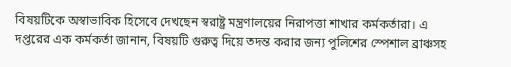বিষয়টিকে অস্বাভাবিক হিসেবে দেখছেন স্বরাষ্ট্র মন্ত্রণালয়ের নিরাপত্তা শাখার কর্মকর্তারা। এ দপ্তরের এক কর্মকর্তা জানান, বিষয়টি গুরুত্ব দিয়ে তদন্ত করার জন্য পুলিশের স্পেশাল ব্রাঞ্চসহ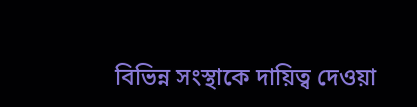বিভিন্ন সংস্থাকে দায়িত্ব দেওয়া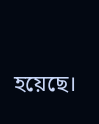হয়েছে।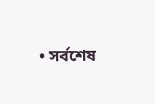• সর্বশেষ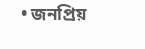• জনপ্রিয়